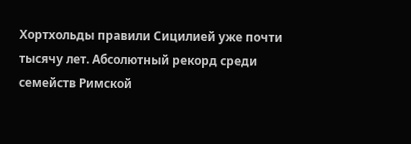Хортхольды правили Сицилией уже почти тысячу лет. Абсолютный рекорд среди семейств Римской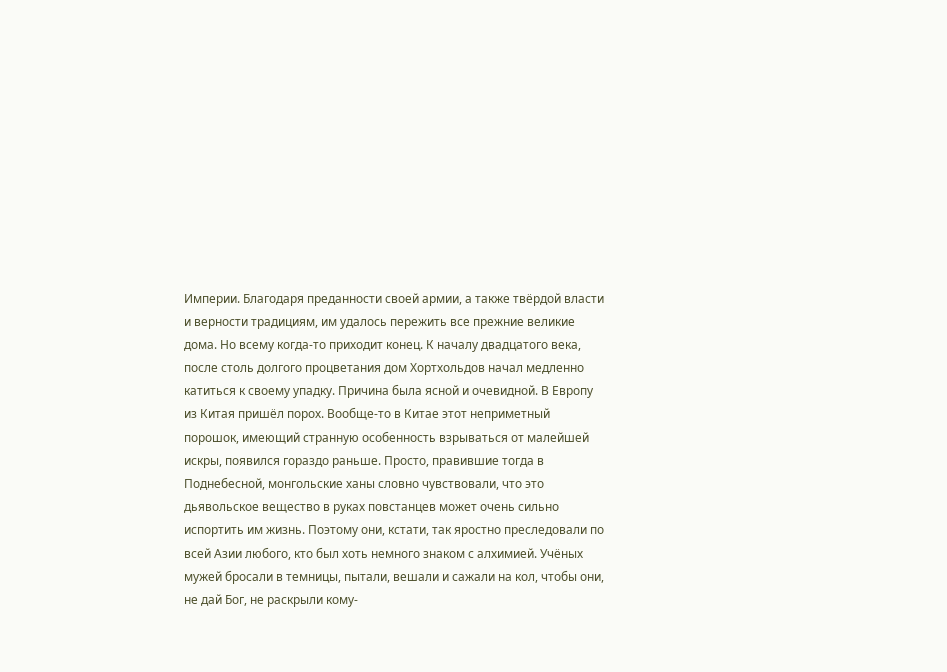Империи. Благодаря преданности своей армии, а также твёрдой власти и верности традициям, им удалось пережить все прежние великие дома. Но всему когда-то приходит конец. К началу двадцатого века, после столь долгого процветания дом Хортхольдов начал медленно катиться к своему упадку. Причина была ясной и очевидной. В Европу из Китая пришёл порох. Вообще-то в Китае этот неприметный порошок, имеющий странную особенность взрываться от малейшей искры, появился гораздо раньше. Просто, правившие тогда в Поднебесной, монгольские ханы словно чувствовали, что это дьявольское вещество в руках повстанцев может очень сильно испортить им жизнь. Поэтому они, кстати, так яростно преследовали по всей Азии любого, кто был хоть немного знаком с алхимией. Учёных мужей бросали в темницы, пытали, вешали и сажали на кол, чтобы они, не дай Бог, не раскрыли кому-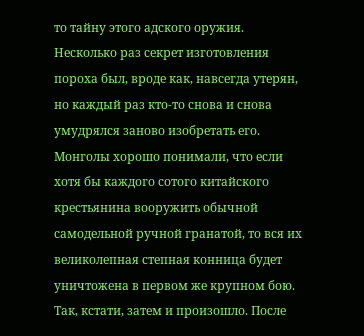то тайну этого адского оружия. Несколько раз секрет изготовления пороха был, вроде как, навсегда утерян, но каждый раз кто-то снова и снова умудрялся заново изобретать его. Монголы хорошо понимали, что если хотя бы каждого сотого китайского крестьянина вооружить обычной самодельной ручной гранатой, то вся их великолепная степная конница будет уничтожена в первом же крупном бою. Так, кстати, затем и произошло. После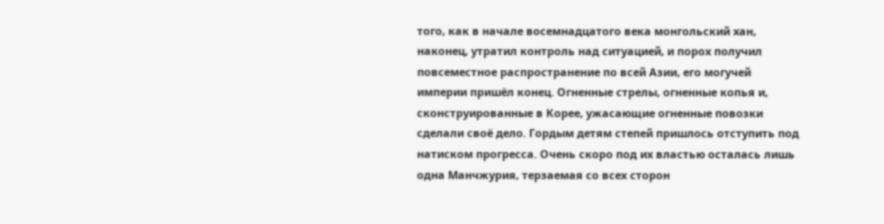того, как в начале восемнадцатого века монгольский хан, наконец, утратил контроль над ситуацией, и порох получил повсеместное распространение по всей Азии, его могучей империи пришёл конец. Огненные стрелы, огненные копья и, сконструированные в Корее, ужасающие огненные повозки сделали своё дело. Гордым детям степей пришлось отступить под натиском прогресса. Очень скоро под их властью осталась лишь одна Манчжурия, терзаемая со всех сторон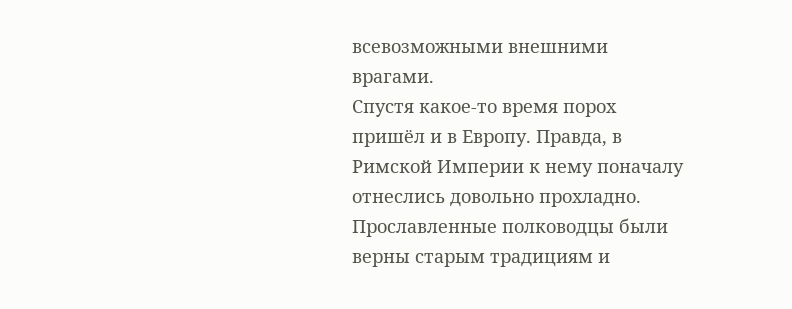всевозможными внешними врагами.
Спустя какое-то время порох пришёл и в Европу. Правда, в Римской Империи к нему поначалу отнеслись довольно прохладно. Прославленные полководцы были верны старым традициям и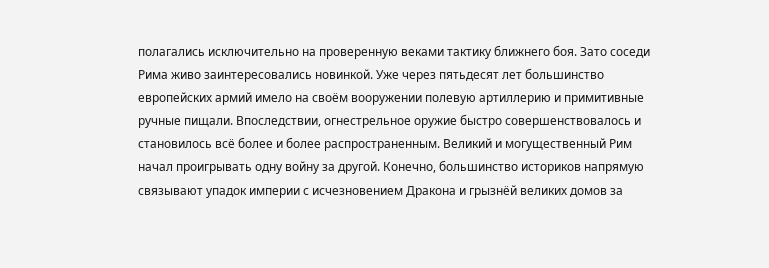полагались исключительно на проверенную веками тактику ближнего боя. Зато соседи Рима живо заинтересовались новинкой. Уже через пятьдесят лет большинство европейских армий имело на своём вооружении полевую артиллерию и примитивные ручные пищали. Впоследствии, огнестрельное оружие быстро совершенствовалось и становилось всё более и более распространенным. Великий и могущественный Рим начал проигрывать одну войну за другой. Конечно, большинство историков напрямую связывают упадок империи с исчезновением Дракона и грызнёй великих домов за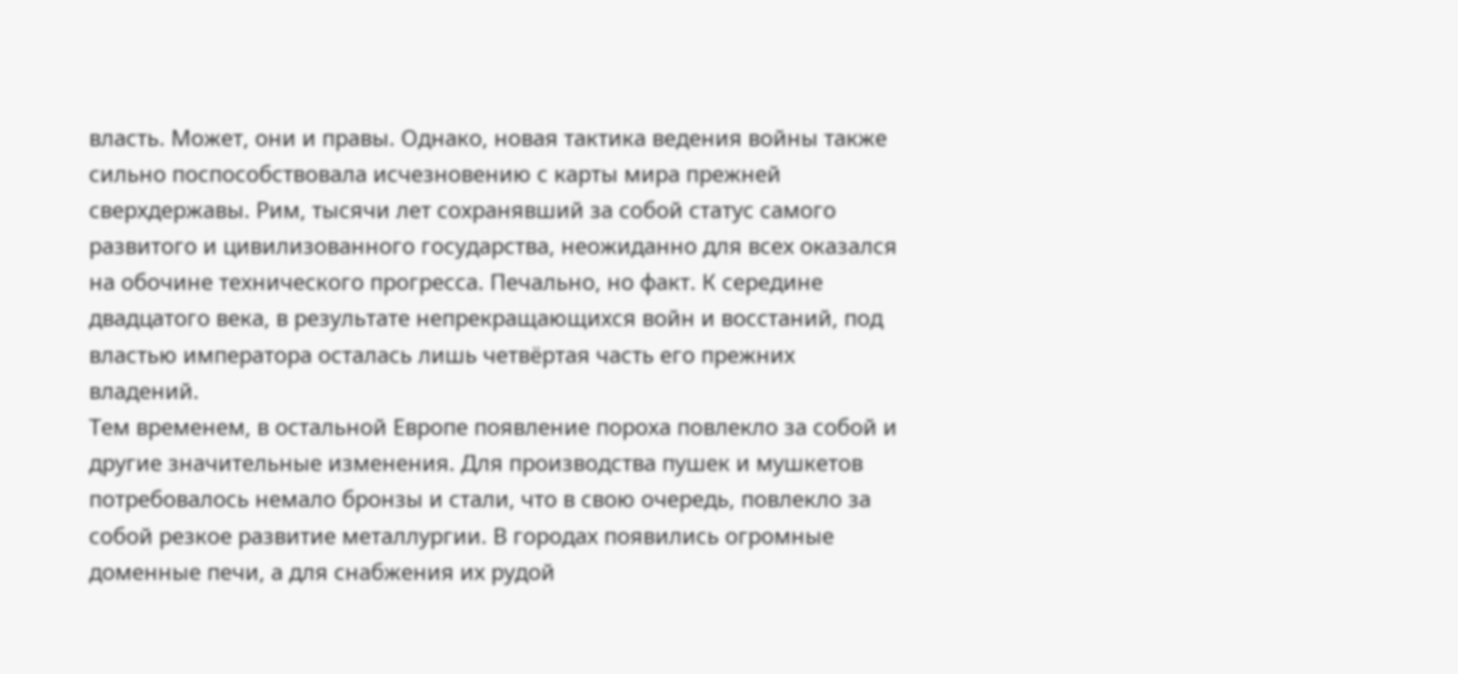власть. Может, они и правы. Однако, новая тактика ведения войны также сильно поспособствовала исчезновению с карты мира прежней сверхдержавы. Рим, тысячи лет сохранявший за собой статус самого развитого и цивилизованного государства, неожиданно для всех оказался на обочине технического прогресса. Печально, но факт. К середине двадцатого века, в результате непрекращающихся войн и восстаний, под властью императора осталась лишь четвёртая часть его прежних владений.
Тем временем, в остальной Европе появление пороха повлекло за собой и другие значительные изменения. Для производства пушек и мушкетов потребовалось немало бронзы и стали, что в свою очередь, повлекло за собой резкое развитие металлургии. В городах появились огромные доменные печи, а для снабжения их рудой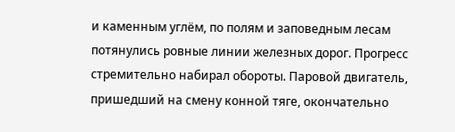и каменным углём, по полям и заповедным лесам потянулись ровные линии железных дорог. Прогресс стремительно набирал обороты. Паровой двигатель, пришедший на смену конной тяге, окончательно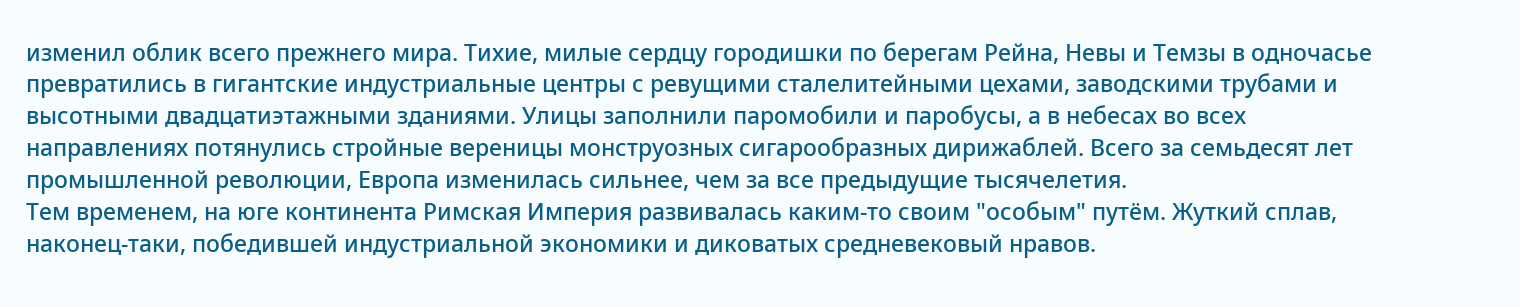изменил облик всего прежнего мира. Тихие, милые сердцу городишки по берегам Рейна, Невы и Темзы в одночасье превратились в гигантские индустриальные центры с ревущими сталелитейными цехами, заводскими трубами и высотными двадцатиэтажными зданиями. Улицы заполнили паромобили и паробусы, а в небесах во всех направлениях потянулись стройные вереницы монструозных сигарообразных дирижаблей. Всего за семьдесят лет промышленной революции, Европа изменилась сильнее, чем за все предыдущие тысячелетия.
Тем временем, на юге континента Римская Империя развивалась каким-то своим "особым" путём. Жуткий сплав, наконец-таки, победившей индустриальной экономики и диковатых средневековый нравов.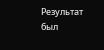Результат был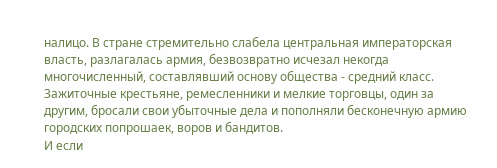налицо. В стране стремительно слабела центральная императорская власть, разлагалась армия, безвозвратно исчезал некогда многочисленный, составлявший основу общества - средний класс. Зажиточные крестьяне, ремесленники и мелкие торговцы, один за другим, бросали свои убыточные дела и пополняли бесконечную армию городских попрошаек, воров и бандитов.
И если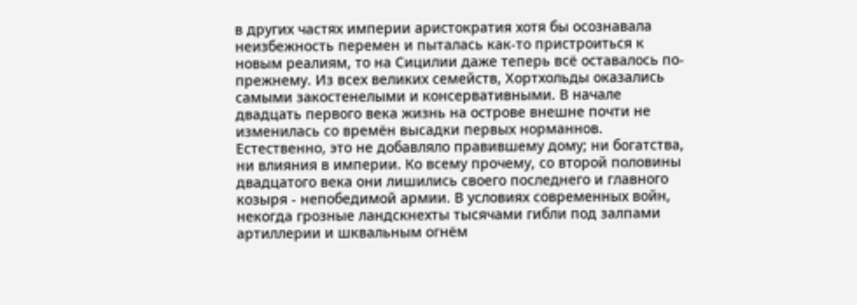в других частях империи аристократия хотя бы осознавала неизбежность перемен и пыталась как-то пристроиться к новым реалиям, то на Сицилии даже теперь всё оставалось по-прежнему. Из всех великих семейств, Хортхольды оказались самыми закостенелыми и консервативными. В начале двадцать первого века жизнь на острове внешне почти не изменилась со времён высадки первых норманнов. Естественно, это не добавляло правившему дому; ни богатства, ни влияния в империи. Ко всему прочему, со второй половины двадцатого века они лишились своего последнего и главного козыря - непобедимой армии. В условиях современных войн, некогда грозные ландскнехты тысячами гибли под залпами артиллерии и шквальным огнём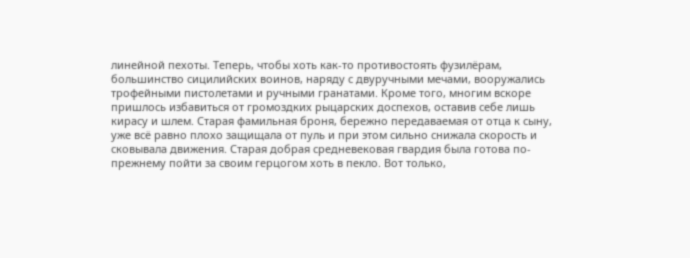линейной пехоты. Теперь, чтобы хоть как-то противостоять фузилёрам, большинство сицилийских воинов, наряду с двуручными мечами, вооружались трофейными пистолетами и ручными гранатами. Кроме того, многим вскоре пришлось избавиться от громоздких рыцарских доспехов, оставив себе лишь кирасу и шлем. Старая фамильная броня, бережно передаваемая от отца к сыну, уже всё равно плохо защищала от пуль и при этом сильно снижала скорость и сковывала движения. Старая добрая средневековая гвардия была готова по-прежнему пойти за своим герцогом хоть в пекло. Вот только,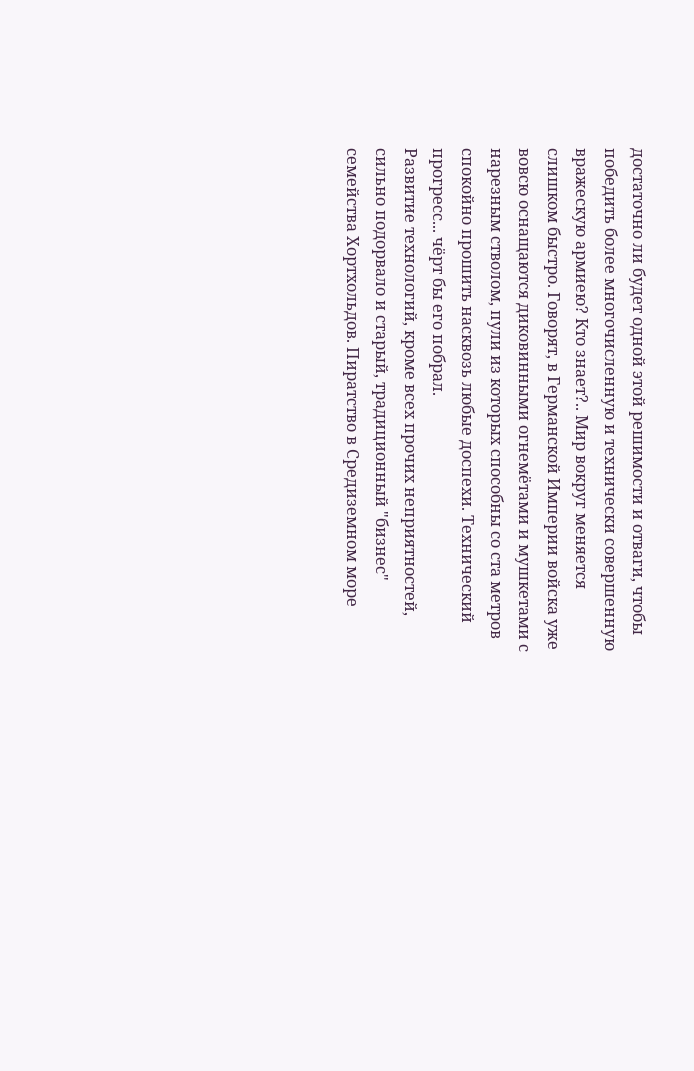достаточно ли будет одной этой решимости и отваги, чтобы победить более многочисленную и технически совершенную вражескую армиею? Кто знает?.. Мир вокруг меняется слишком быстро. Говорят, в Германской Империи войска уже вовсю оснащаются диковинными огнемётами и мушкетами с нарезным стволом, пули из которых способны со ста метров спокойно прошить насквозь любые доспехи. Технический прогресс... чёрт бы его побрал.
Развитие технологий, кроме всех прочих неприятностей, сильно подорвало и старый, традиционный "бизнес" семейства Хортхольдов. Пиратство в Средиземном море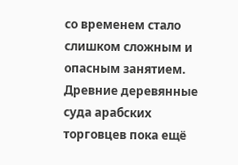со временем стало слишком сложным и опасным занятием. Древние деревянные суда арабских торговцев пока ещё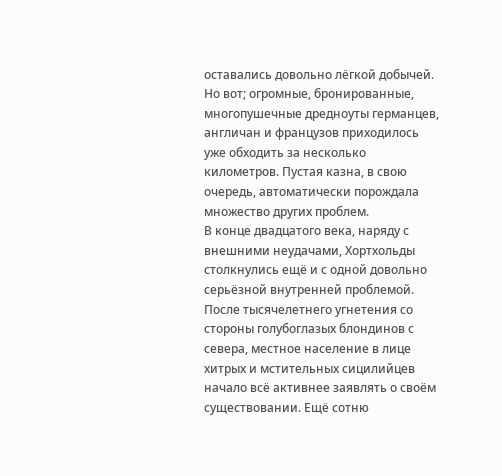оставались довольно лёгкой добычей. Но вот; огромные, бронированные, многопушечные дредноуты германцев, англичан и французов приходилось уже обходить за несколько километров. Пустая казна, в свою очередь, автоматически порождала множество других проблем.
В конце двадцатого века, наряду с внешними неудачами, Хортхольды столкнулись ещё и с одной довольно серьёзной внутренней проблемой. После тысячелетнего угнетения со стороны голубоглазых блондинов с севера, местное население в лице хитрых и мстительных сицилийцев начало всё активнее заявлять о своём существовании. Ещё сотню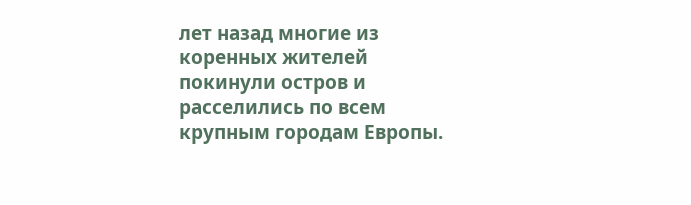лет назад многие из коренных жителей покинули остров и расселились по всем крупным городам Европы.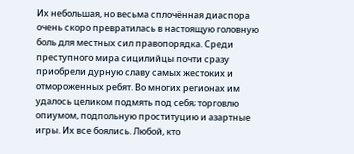Их небольшая, но весьма сплочённая диаспора очень скоро превратилась в настоящую головную боль для местных сил правопорядка. Среди преступного мира сицилийцы почти сразу приобрели дурную славу самых жестоких и отмороженных ребят. Во многих регионах им удалось целиком подмять под себя; торговлю опиумом, подпольную проституцию и азартные игры. Их все боялись. Любой, кто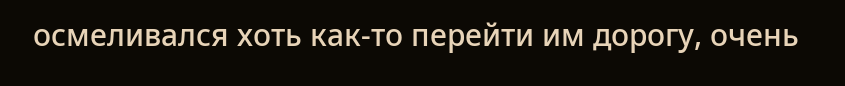осмеливался хоть как-то перейти им дорогу, очень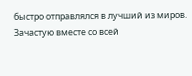быстро отправлялся в лучший из миров. Зачастую вместе со всей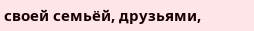своей семьёй, друзьями,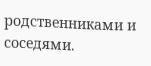родственниками и соседями.